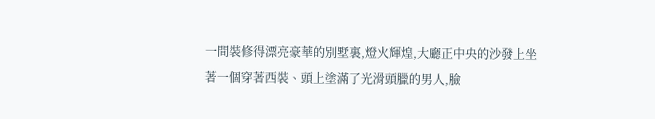一間裝修得漂亮豪華的別墅裏,燈火輝煌,大廳正中央的沙發上坐著一個穿著西裝、頭上塗滿了光滑頭臘的男人,臉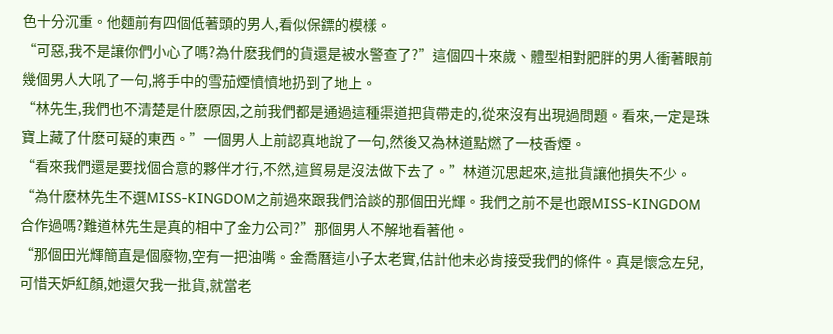色十分沉重。他麵前有四個低著頭的男人,看似保鏢的模樣。
“可惡,我不是讓你們小心了嗎?為什麽我們的貨還是被水警查了?”這個四十來歲、體型相對肥胖的男人衝著眼前幾個男人大吼了一句,將手中的雪茄煙憤憤地扔到了地上。
“林先生,我們也不清楚是什麽原因,之前我們都是通過這種渠道把貨帶走的,從來沒有出現過問題。看來,一定是珠寶上藏了什麽可疑的東西。”一個男人上前認真地說了一句,然後又為林道點燃了一枝香煙。
“看來我們還是要找個合意的夥伴才行,不然,這貿易是沒法做下去了。”林道沉思起來,這批貨讓他損失不少。
“為什麽林先生不選MISS-KINGDOM之前過來跟我們洽談的那個田光輝。我們之前不是也跟MISS-KINGDOM合作過嗎?難道林先生是真的相中了金力公司?”那個男人不解地看著他。
“那個田光輝簡直是個廢物,空有一把油嘴。金喬曆這小子太老實,估計他未必肯接受我們的條件。真是懷念左兒,可惜天妒紅顏,她還欠我一批貨,就當老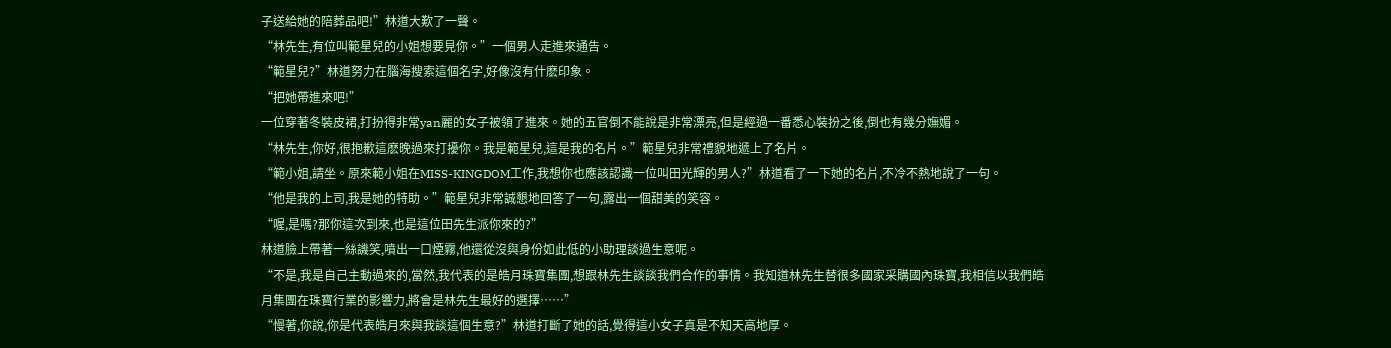子送給她的陪葬品吧!”林道大歎了一聲。
“林先生,有位叫範星兒的小姐想要見你。”一個男人走進來通告。
“範星兒?”林道努力在腦海搜索這個名字,好像沒有什麽印象。
“把她帶進來吧!”
一位穿著冬裝皮裙,打扮得非常yan麗的女子被領了進來。她的五官倒不能說是非常漂亮,但是經過一番悉心裝扮之後,倒也有幾分嫵媚。
“林先生,你好,很抱歉這麽晚過來打擾你。我是範星兒,這是我的名片。”範星兒非常禮貌地遞上了名片。
“範小姐,請坐。原來範小姐在MISS-KINGDOM工作,我想你也應該認識一位叫田光輝的男人?”林道看了一下她的名片,不冷不熱地說了一句。
“他是我的上司,我是她的特助。”範星兒非常誠懇地回答了一句,露出一個甜美的笑容。
“喔,是嗎?那你這次到來,也是這位田先生派你來的?”
林道臉上帶著一絲譏笑,噴出一口煙霧,他還從沒與身份如此低的小助理談過生意呢。
“不是,我是自己主動過來的,當然,我代表的是皓月珠寶集團,想跟林先生談談我們合作的事情。我知道林先生替很多國家采購國內珠寶,我相信以我們皓月集團在珠寶行業的影響力,將會是林先生最好的選擇……”
“慢著,你說,你是代表皓月來與我談這個生意?”林道打斷了她的話,覺得這小女子真是不知天高地厚。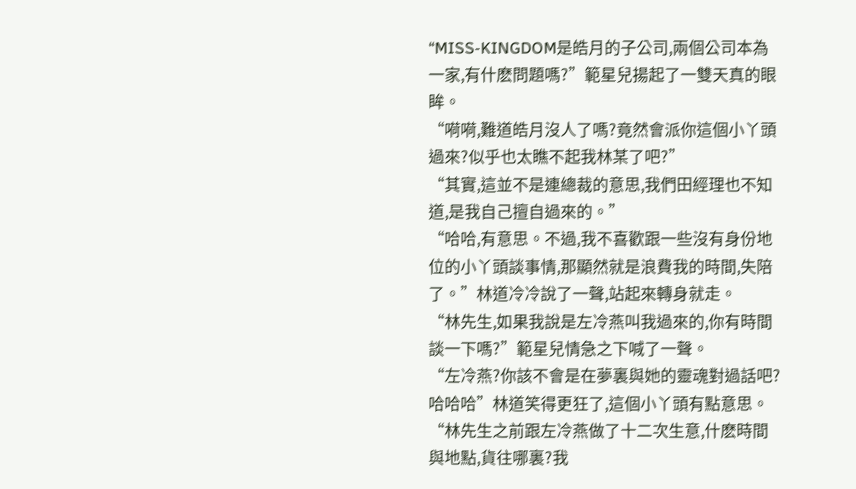“MISS-KINGDOM是皓月的子公司,兩個公司本為一家,有什麽問題嗎?”範星兒揚起了一雙天真的眼眸。
“嗬嗬,難道皓月沒人了嗎?竟然會派你這個小丫頭過來?似乎也太瞧不起我林某了吧?”
“其實,這並不是連總裁的意思,我們田經理也不知道,是我自己擅自過來的。”
“哈哈,有意思。不過,我不喜歡跟一些沒有身份地位的小丫頭談事情,那顯然就是浪費我的時間,失陪了。”林道冷冷說了一聲,站起來轉身就走。
“林先生,如果我說是左冷燕叫我過來的,你有時間談一下嗎?”範星兒情急之下喊了一聲。
“左冷燕?你該不會是在夢裏與她的靈魂對過話吧?哈哈哈”林道笑得更狂了,這個小丫頭有點意思。
“林先生之前跟左冷燕做了十二次生意,什麽時間與地點,貨往哪裏?我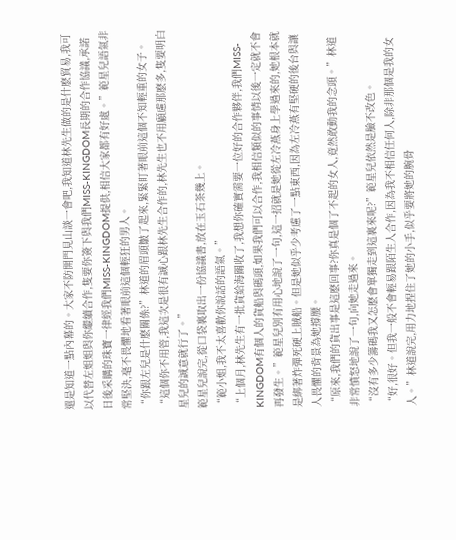還是知道一點內幕的。大家不防開門見山談一會吧,我知道林先生做的是什麽貿易,我可以代替左姐姐與你繼續合作,隻要你簽下與我們MISS-KINGDOM長期的合作協議,承諾日後采購的珠寶一律經我們MISS-KINGDOM提供,相信大家都有好處。”範星兒語氣非常堅決,毫不畏懼地看著眼前這個輕狂的男人。
“你跟左兒是什麽關係?”林道的眉頭皺了起來,緊緊盯著眼前這個不知輕重的女子。
“這個你不用管,我這次是很有誠心跟林先生合作的,林先生也不用顧慮那麽多,隻要明白星兒的誠意就行了。”
範星兒說完,從口袋裏取出一份協議書,放在玉石茶幾上。
“範小姐,我不太喜歡你說話的語氣。”
“上個月,林先生有一批貨給海關收了,我想你確實需要一位好的合作夥伴,我們MISS-KINGDOM有個人的貨船與碼頭,如果我們可以合作,我相信類似的事情以後一定就不會再發生。”範星兒別有用心地說了一句,這一招就是她從左冷燕身上學過來的,她根本就是綁著炸彈死硬上賊船。但是她似乎少考慮了一點東西,因為左冷燕有堅硬的後台與讓人畏懼的背景為她撐腰。
“原來,我們的貨出事是這麽回事?你真是個了不起的女人,竟然敢動我的念頭。”林道非常憤怒地說了一句,向她走過來。
“沒有多少籌碼我又怎麽會單獨走到這裏來呢?”範星兒依然是臉不改色。
“好,很好。但我一般不會輕易跟陌生人合作,因為我不相信任何人,除非那個是我的女人。”林道說完,用力地捏住了她的小手,似乎要將她的腕骨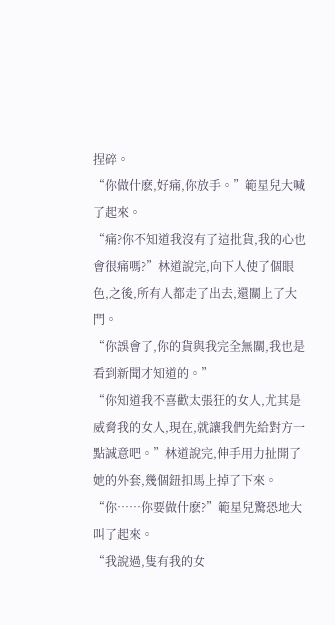捏碎。
“你做什麽,好痛,你放手。”範星兒大喊了起來。
“痛?你不知道我沒有了這批貨,我的心也會很痛嗎?”林道說完,向下人使了個眼色,之後,所有人都走了出去,還關上了大門。
“你誤會了,你的貨與我完全無關,我也是看到新聞才知道的。”
“你知道我不喜歡太張狂的女人,尤其是威脅我的女人,現在,就讓我們先給對方一點誠意吧。”林道說完,伸手用力扯開了她的外套,幾個鈕扣馬上掉了下來。
“你……你要做什麽?”範星兒驚恐地大叫了起來。
“我說過,隻有我的女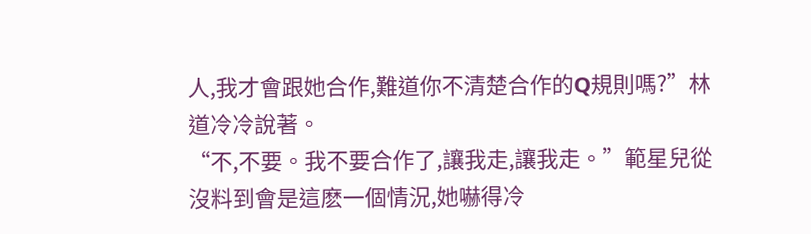人,我才會跟她合作,難道你不清楚合作的Q規則嗎?”林道冷冷說著。
“不,不要。我不要合作了,讓我走,讓我走。”範星兒從沒料到會是這麽一個情況,她嚇得冷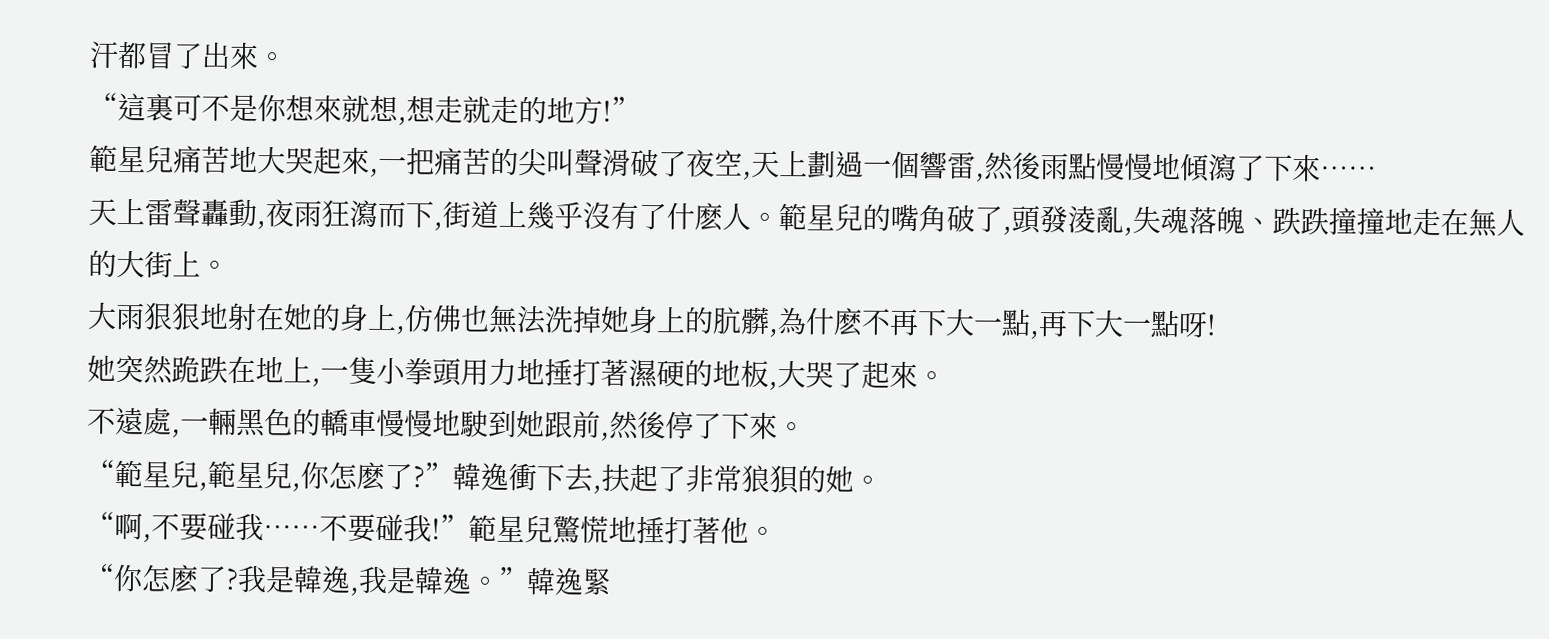汗都冒了出來。
“這裏可不是你想來就想,想走就走的地方!”
範星兒痛苦地大哭起來,一把痛苦的尖叫聲滑破了夜空,天上劃過一個響雷,然後雨點慢慢地傾瀉了下來……
天上雷聲轟動,夜雨狂瀉而下,街道上幾乎沒有了什麽人。範星兒的嘴角破了,頭發淩亂,失魂落魄、跌跌撞撞地走在無人的大街上。
大雨狠狠地射在她的身上,仿佛也無法洗掉她身上的肮髒,為什麽不再下大一點,再下大一點呀!
她突然跪跌在地上,一隻小拳頭用力地捶打著濕硬的地板,大哭了起來。
不遠處,一輛黑色的轎車慢慢地駛到她跟前,然後停了下來。
“範星兒,範星兒,你怎麽了?”韓逸衝下去,扶起了非常狼狽的她。
“啊,不要碰我……不要碰我!”範星兒驚慌地捶打著他。
“你怎麽了?我是韓逸,我是韓逸。”韓逸緊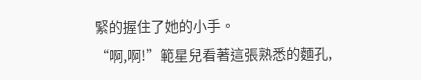緊的握住了她的小手。
“啊,啊!”範星兒看著這張熟悉的麵孔,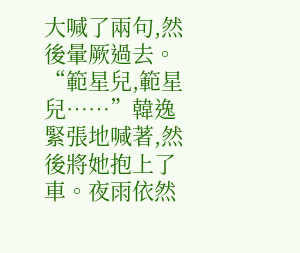大喊了兩句,然後暈厥過去。
“範星兒,範星兒……”韓逸緊張地喊著,然後將她抱上了車。夜雨依然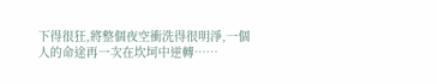下得很狂,將整個夜空衝洗得很明淨,一個人的命途再一次在坎坷中逆轉……